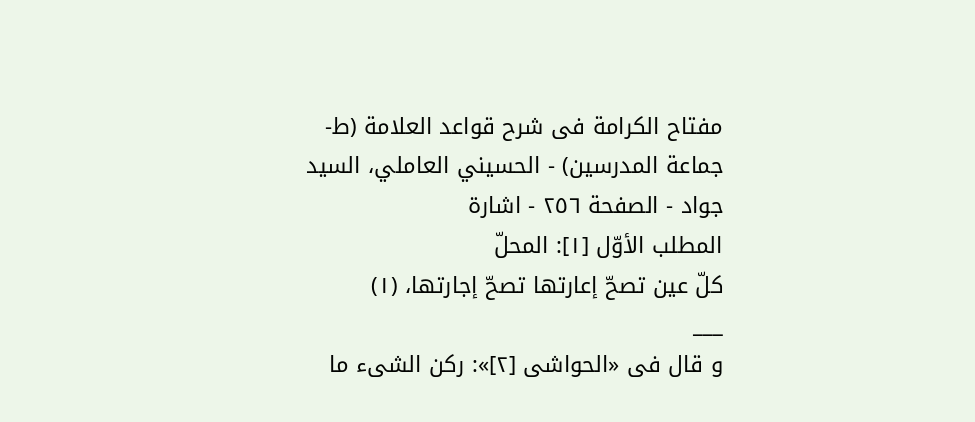مفتاح الکرامة فی شرح قواعد العلامة (ط-جماعة المدرسين) - الحسيني العاملي، السید جواد - الصفحة ٢٥٦ - اشارة
المطلب الأوّل [١]: المحلّ
کلّ عین تصحّ إعارتها تصحّ إجارتها، (١)
___
و قال فی «الحواشی [٢]»: رکن الشیء ما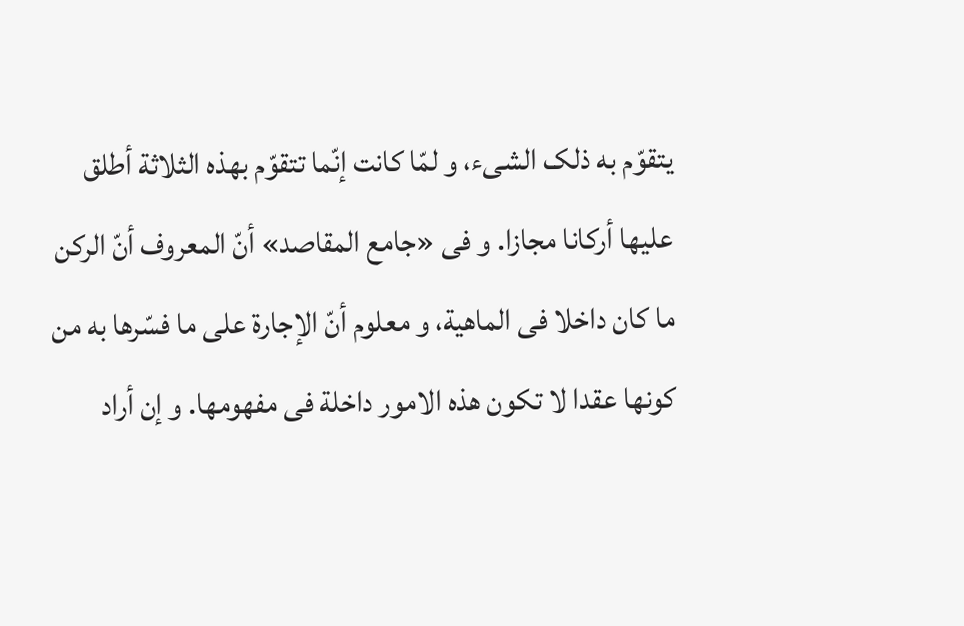یتقوّم به ذلک الشیء، و لمّا کانت إنّما تتقوّم بهذه الثلاثة أطلق علیها أرکانا مجازا. و فی «جامع المقاصد» أنّ المعروف أنّ الرکن ما کان داخلا فی الماهیة، و معلوم أنّ الإجارة علی ما فسّرها به من کونها عقدا لا تکون هذه الامور داخلة فی مفهومها. و إن أراد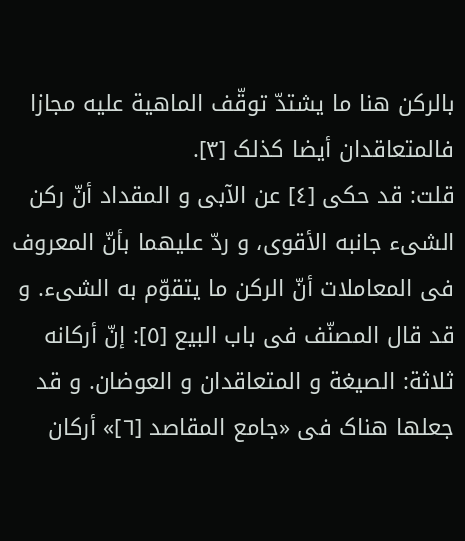بالرکن هنا ما یشتدّ توقّف الماهیة علیه مجازا فالمتعاقدان أیضا کذلک [٣].
قلت: قد حکی [٤] عن الآبی و المقداد أنّ رکن الشیء جانبه الأقوی، و ردّ علیهما بأنّ المعروف فی المعاملات أنّ الرکن ما یتقوّم به الشیء. و قد قال المصنّف فی باب البیع [٥]: إنّ أرکانه ثلاثة: الصیغة و المتعاقدان و العوضان. و قد جعلها هناک فی «جامع المقاصد [٦]» أرکان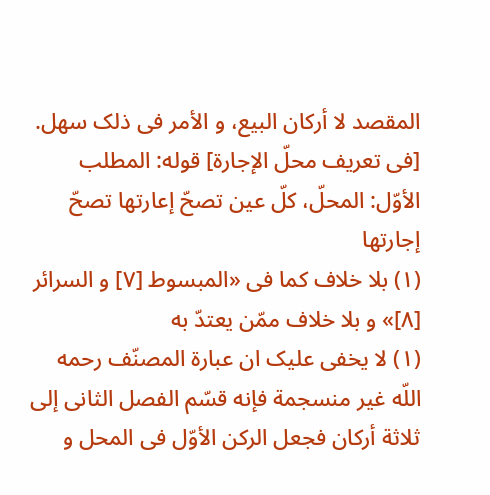المقصد لا أرکان البیع، و الأمر فی ذلک سهل.
[فی تعریف محلّ الإجارة] قوله: المطلب الأوّل: المحلّ، کلّ عین تصحّ إعارتها تصحّ إجارتها
(١) بلا خلاف کما فی «المبسوط [٧] و السرائر [٨]» و بلا خلاف ممّن یعتدّ به
(١) لا یخفی علیک ان عبارة المصنّف رحمه اللّه غیر منسجمة فإنه قسّم الفصل الثانی إلی ثلاثة أرکان فجعل الرکن الأوّل فی المحل و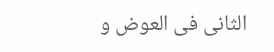الثانی فی العوض و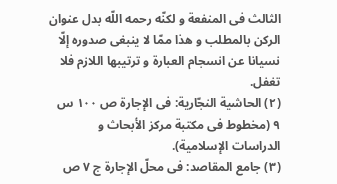الثالث فی المنفعة و لکنّه رحمه اللّه بدل عنوان الرکن بالمطلب و هذا ممّا لا ینبغی صدوره إلّا نسیانا عن انسجام العبارة و ترتیبها اللازم فلا تغفل.
(٢) الحاشیة النجّاریة: فی الإجارة ص ١٠٠ س ٩ (مخطوط فی مکتبة مرکز الأبحاث و الدراسات الإسلامیة).
(٣) جامع المقاصد: فی محلّ الإجارة ج ٧ ص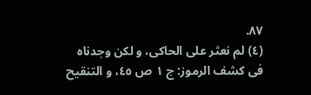٨٧.
(٤) لم نعثر علی الحاکی، و لکن وجدناه فی کشف الرموز: ج ١ ص ٤٥، و التنقیح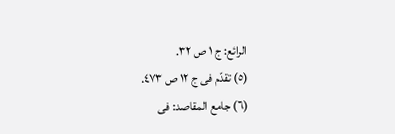الرائع: ج ١ ص ٣٢.
(٥) تقدّم فی ج ١٢ ص ٤٧٣.
(٦) جامع المقاصد: فی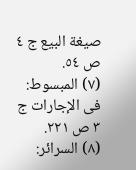صیغة البیع ج ٤ ص ٥٤.
(٧) المبسوط: فی الإجارات ج ٣ ص ٢٢١.
(٨) السرائر: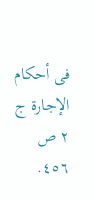فی أحکام الإجارة ج ٢ ص ٤٥٦.